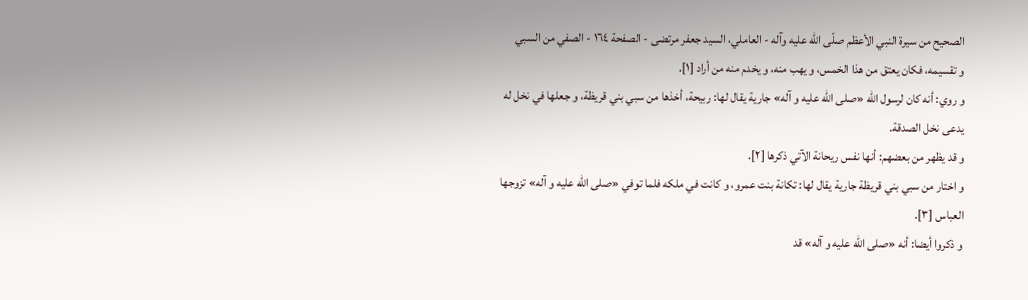الصحيح من سيرة النبي الأعظم صلّى الله عليه وآله - العاملي، السيد جعفر مرتضى - الصفحة ١٦٤ - الصفي من السبي
و تقسيمه، فكان يعتق من هذا الخمس، و يهب منه، و يخدم منه من أراد [١].
و روي: أنه كان لرسول اللّه «صلى اللّه عليه و آله» جارية يقال لها: ربيحة، أخذها من سبي بني قريظة، و جعلها في نخل له يدعى نخل الصدقة.
و قد يظهر من بعضهم: أنها نفس ريحانة الآتي ذكرها [٢].
و اختار من سبي بني قريظة جارية يقال لها: تكانة بنت عمرو، و كانت في ملكه فلما توفي «صلى اللّه عليه و آله» تزوجها العباس [٣].
و ذكروا أيضا: أنه «صلى اللّه عليه و آله» قد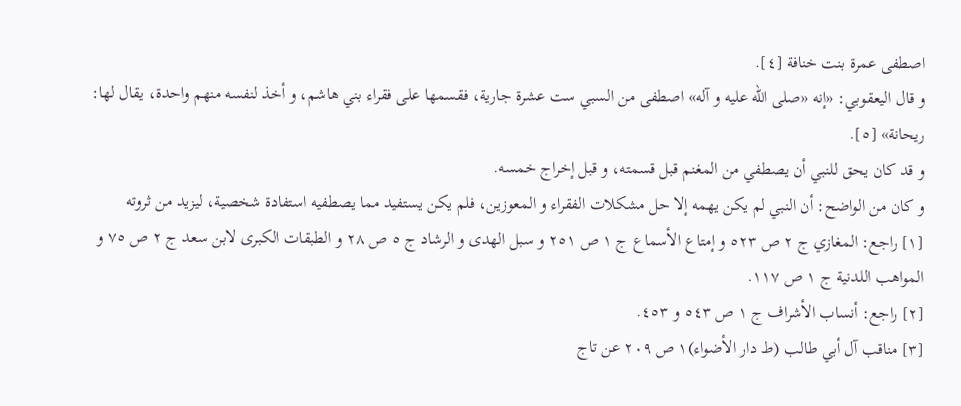اصطفى عمرة بنت خنافة [٤].
و قال اليعقوبي: «إنه «صلى اللّه عليه و آله» اصطفى من السبي ست عشرة جارية، فقسمها على فقراء بني هاشم، و أخذ لنفسه منهم واحدة، يقال لها: ريحانة» [٥].
و قد كان يحق للنبي أن يصطفي من المغنم قبل قسمته، و قبل إخراج خمسه.
و كان من الواضح: أن النبي لم يكن يهمه إلا حل مشكلات الفقراء و المعوزين، فلم يكن يستفيد مما يصطفيه استفادة شخصية، ليزيد من ثروته
[١] راجع: المغازي ج ٢ ص ٥٢٣ و إمتاع الأسماع ج ١ ص ٢٥١ و سبل الهدى و الرشاد ج ٥ ص ٢٨ و الطبقات الكبرى لابن سعد ج ٢ ص ٧٥ و المواهب اللدنية ج ١ ص ١١٧.
[٢] راجع: أنساب الأشراف ج ١ ص ٥٤٣ و ٤٥٣.
[٣] مناقب آل أبي طالب (ط دار الأضواء)١ ص ٢٠٩ عن تاج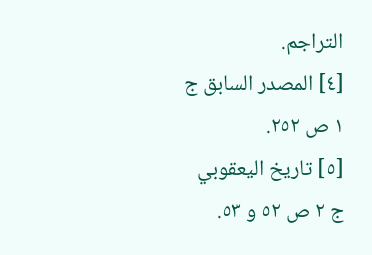التراجم.
[٤] المصدر السابق ج ١ ص ٢٥٢.
[٥] تاريخ اليعقوبي ج ٢ ص ٥٢ و ٥٣.